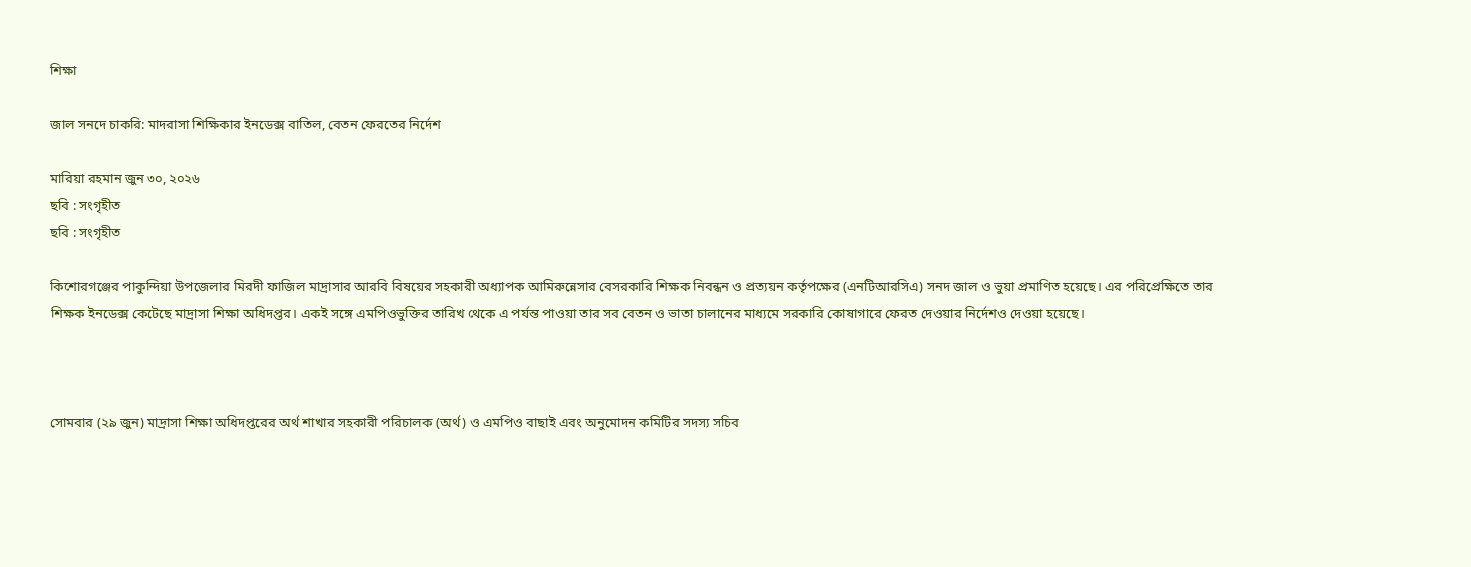শিক্ষা

জাল সনদে চাকরি: মাদরাসা শিক্ষিকার ইনডেক্স বাতিল, বেতন ফেরতের নির্দেশ

মারিয়া রহমান জুন ৩০, ২০২৬
ছবি : সংগৃহীত
ছবি : সংগৃহীত

কিশোরগঞ্জের পাকুন্দিয়া উপজেলার মিরদী ফাজিল মাদ্রাসার আরবি বিষয়ের সহকারী অধ্যাপক আমিরুন্নেসার বেসরকারি শিক্ষক নিবন্ধন ও প্রত্যয়ন কর্তৃপক্ষের (এনটিআরসিএ) সনদ জাল ও ভুয়া প্রমাণিত হয়েছে। এর পরিপ্রেক্ষিতে তার শিক্ষক ইনডেক্স কেটেছে মাদ্রাসা শিক্ষা অধিদপ্তর। একই সঙ্গে এমপিওভুক্তির তারিখ থেকে এ পর্যন্ত পাওয়া তার সব বেতন ও ভাতা চালানের মাধ্যমে সরকারি কোষাগারে ফেরত দেওয়ার নির্দেশও দেওয়া হয়েছে।



সোমবার (২৯ জুন) মাদ্রাসা শিক্ষা অধিদপ্তরের অর্থ শাখার সহকারী পরিচালক (অর্থ) ও এমপিও বাছাই এবং অনুমোদন কমিটির সদস্য সচিব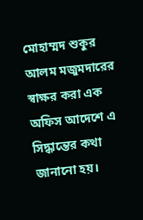মোহাম্মদ শুকুর আলম মজুমদারের স্বাক্ষর করা এক অফিস আদেশে এ সিদ্ধান্তের কথা জানানো হয়।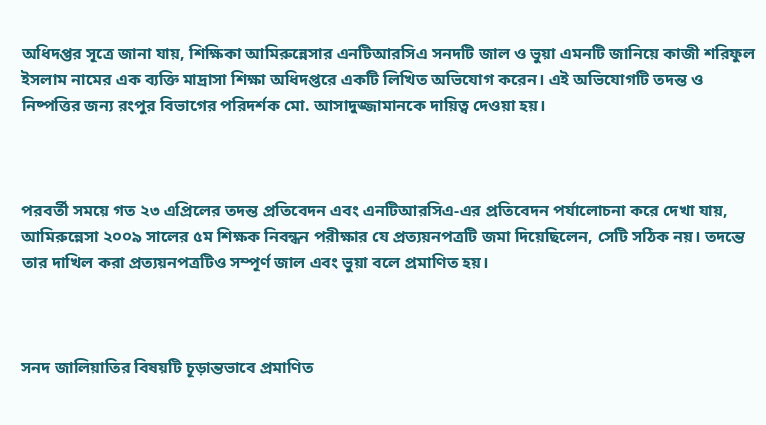অধিদপ্তর সূত্রে জানা যায়, শিক্ষিকা আমিরুন্নেসার এনটিআরসিএ সনদটি জাল ও ভুয়া এমনটি জানিয়ে কাজী শরিফুল ইসলাম নামের এক ব্যক্তি মাদ্রাসা শিক্ষা অধিদপ্তরে একটি লিখিত অভিযোগ করেন। এই অভিযোগটি তদন্ত ও নিষ্পত্তির জন্য রংপুর বিভাগের পরিদর্শক মো. আসাদুজ্জামানকে দায়িত্ব দেওয়া হয়।



পরবর্তী সময়ে গত ২৩ এপ্রিলের তদন্ত প্রতিবেদন এবং এনটিআরসিএ-এর প্রতিবেদন পর্যালোচনা করে দেখা যায়, আমিরুন্নেসা ২০০৯ সালের ৫ম শিক্ষক নিবন্ধন পরীক্ষার যে প্রত্যয়নপত্রটি জমা দিয়েছিলেন, সেটি সঠিক নয়। তদন্তে তার দাখিল করা প্রত্যয়নপত্রটিও সম্পূর্ণ জাল এবং ভুয়া বলে প্রমাণিত হয়।



সনদ জালিয়াতির বিষয়টি চূড়ান্তভাবে প্রমাণিত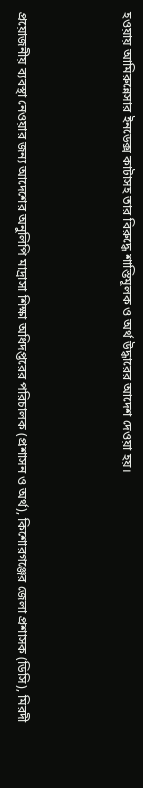হওয়ায় আমিরুন্নেসার ইনডেক্স কাটাসহ তার বিরুদ্ধে শাস্তিমূলক ও অর্থ উদ্ধারের আদেশ দেওয়া হয়।



প্রয়োজনীয় ব্যবস্থা নেওয়ার জন্য আদেশের অনুলিপি মাদ্রাসা শিক্ষা অধিদপ্তরের পরিচালক (প্রশাসন ও অর্থ), কিশোরগঞ্জের জেলা প্রশাসক (ডিসি), মিরদী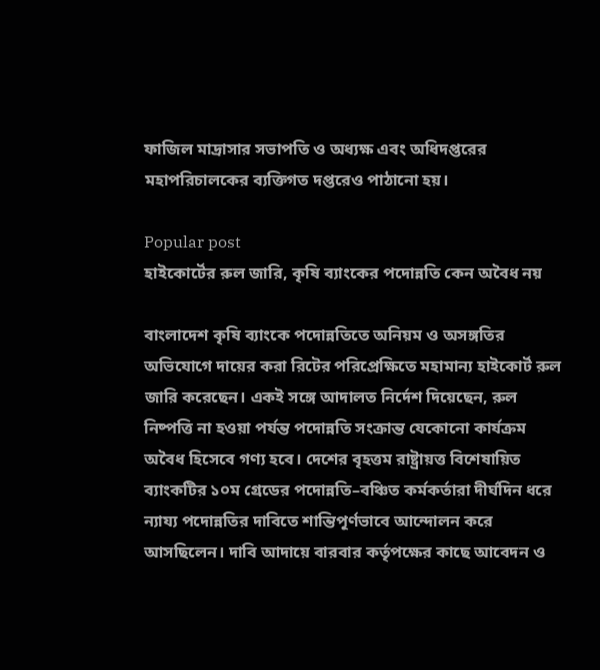ফাজিল মাদ্রাসার সভাপতি ও অধ্যক্ষ এবং অধিদপ্তরের মহাপরিচালকের ব্যক্তিগত দপ্তরেও পাঠানো হয়।

Popular post
হাইকোর্টের রুল জারি, কৃষি ব্যাংকের পদোন্নতি কেন অবৈধ নয়

বাংলাদেশ কৃষি ব্যাংকে পদোন্নতিতে অনিয়ম ও অসঙ্গতির অভিযোগে দায়ের করা রিটের পরিপ্রেক্ষিতে মহামান্য হাইকোর্ট রুল জারি করেছেন। একই সঙ্গে আদালত নির্দেশ দিয়েছেন, রুল নিষ্পত্তি না হওয়া পর্যন্ত পদোন্নতি সংক্রান্ত যেকোনো কার্যক্রম অবৈধ হিসেবে গণ্য হবে। দেশের বৃহত্তম রাষ্ট্রায়ত্ত বিশেষায়িত ব্যাংকটির ১০ম গ্রেডের পদোন্নতি–বঞ্চিত কর্মকর্তারা দীর্ঘদিন ধরে ন্যায্য পদোন্নতির দাবিতে শান্তিপূর্ণভাবে আন্দোলন করে আসছিলেন। দাবি আদায়ে বারবার কর্তৃপক্ষের কাছে আবেদন ও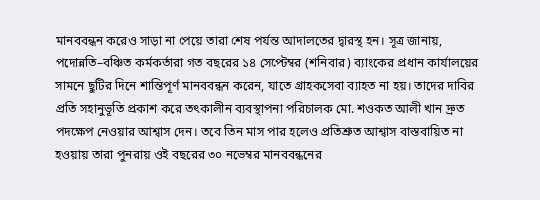মানববন্ধন করেও সাড়া না পেয়ে তারা শেষ পর্যন্ত আদালতের দ্বারস্থ হন। সূত্র জানায়, পদোন্নতি–বঞ্চিত কর্মকর্তারা গত বছরের ১৪ সেপ্টেম্বর (শনিবার) ব্যাংকের প্রধান কার্যালয়ের সামনে ছুটির দিনে শান্তিপূর্ণ মানববন্ধন করেন, যাতে গ্রাহকসেবা ব্যাহত না হয়। তাদের দাবির প্রতি সহানুভূতি প্রকাশ করে তৎকালীন ব্যবস্থাপনা পরিচালক মো. শওকত আলী খান দ্রুত পদক্ষেপ নেওয়ার আশ্বাস দেন। তবে তিন মাস পার হলেও প্রতিশ্রুত আশ্বাস বাস্তবায়িত না হওয়ায় তারা পুনরায় ওই বছরের ৩০ নভেম্বর মানববন্ধনের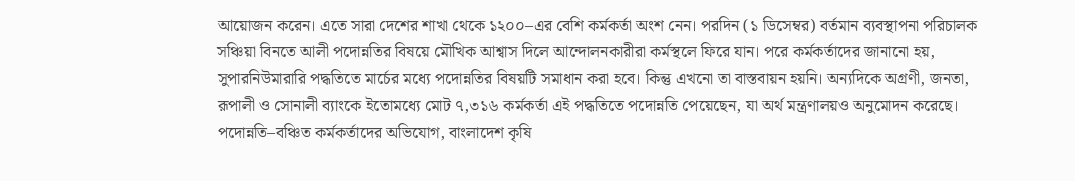আয়োজন করেন। এতে সারা দেশের শাখা থেকে ১২০০–এর বেশি কর্মকর্তা অংশ নেন। পরদিন (১ ডিসেম্বর) বর্তমান ব্যবস্থাপনা পরিচালক সঞ্চিয়া বিনতে আলী পদোন্নতির বিষয়ে মৌখিক আশ্বাস দিলে আন্দোলনকারীরা কর্মস্থলে ফিরে যান। পরে কর্মকর্তাদের জানানো হয়, সুপারনিউমারারি পদ্ধতিতে মার্চের মধ্যে পদোন্নতির বিষয়টি সমাধান করা হবে। কিন্তু এখনো তা বাস্তবায়ন হয়নি। অন্যদিকে অগ্রণী, জনতা, রূপালী ও সোনালী ব্যাংকে ইতোমধ্যে মোট ৭,৩১৬ কর্মকর্তা এই পদ্ধতিতে পদোন্নতি পেয়েছেন, যা অর্থ মন্ত্রণালয়ও অনুমোদন করেছে। পদোন্নতি–বঞ্চিত কর্মকর্তাদের অভিযোগ, বাংলাদেশ কৃষি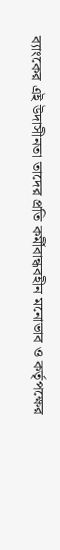ব্যাংকের এই উদাসীনতা তাদের প্রতি কর্মীবান্ধবহীন মনোভাব ও কর্তৃপক্ষের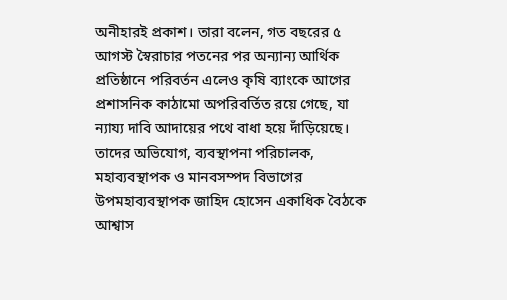অনীহারই প্রকাশ। তারা বলেন, গত বছরের ৫ আগস্ট স্বৈরাচার পতনের পর অন্যান্য আর্থিক প্রতিষ্ঠানে পরিবর্তন এলেও কৃষি ব্যাংকে আগের প্রশাসনিক কাঠামো অপরিবর্তিত রয়ে গেছে, যা ন্যায্য দাবি আদায়ের পথে বাধা হয়ে দাঁড়িয়েছে। তাদের অভিযোগ, ব্যবস্থাপনা পরিচালক, মহাব্যবস্থাপক ও মানবসম্পদ বিভাগের উপমহাব্যবস্থাপক জাহিদ হোসেন একাধিক বৈঠকে আশ্বাস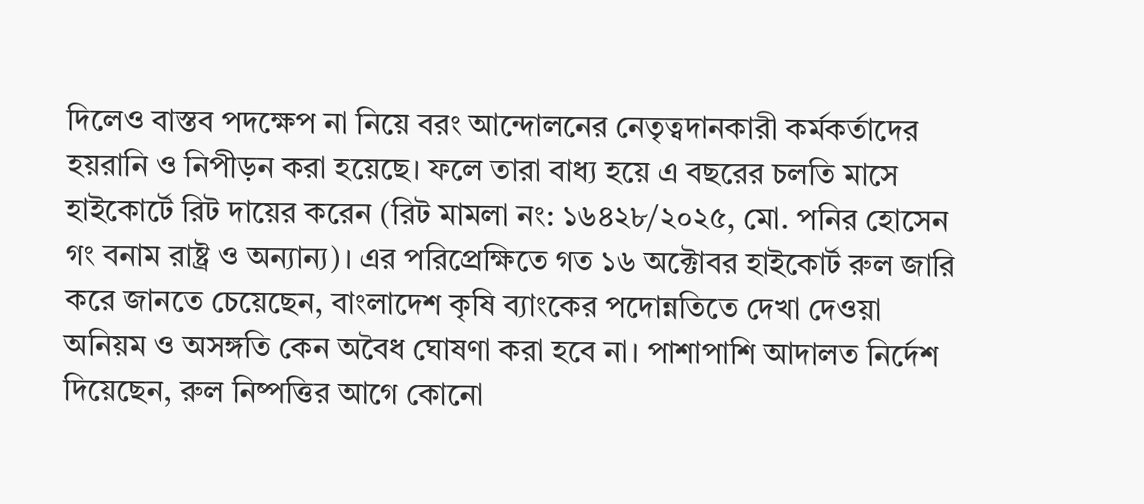দিলেও বাস্তব পদক্ষেপ না নিয়ে বরং আন্দোলনের নেতৃত্বদানকারী কর্মকর্তাদের হয়রানি ও নিপীড়ন করা হয়েছে। ফলে তারা বাধ্য হয়ে এ বছরের চলতি মাসে হাইকোর্টে রিট দায়ের করেন (রিট মামলা নং: ১৬৪২৮/২০২৫, মো. পনির হোসেন গং বনাম রাষ্ট্র ও অন্যান্য)। এর পরিপ্রেক্ষিতে গত ১৬ অক্টোবর হাইকোর্ট রুল জারি করে জানতে চেয়েছেন, বাংলাদেশ কৃষি ব্যাংকের পদোন্নতিতে দেখা দেওয়া অনিয়ম ও অসঙ্গতি কেন অবৈধ ঘোষণা করা হবে না। পাশাপাশি আদালত নির্দেশ দিয়েছেন, রুল নিষ্পত্তির আগে কোনো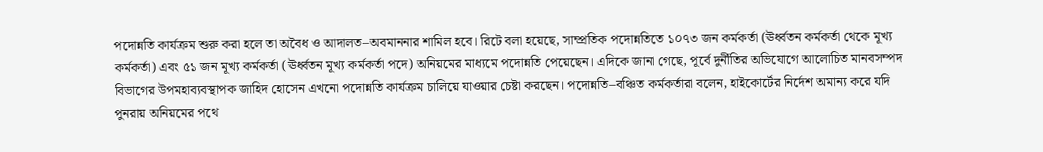পদোন্নতি কার্যক্রম শুরু করা হলে তা অবৈধ ও আদালত–অবমাননার শামিল হবে। রিটে বলা হয়েছে, সাম্প্রতিক পদোন্নতিতে ১০৭৩ জন কর্মকর্তা (ঊর্ধ্বতন কর্মকর্তা থেকে মূখ্য কর্মকর্তা) এবং ৫১ জন মূখ্য কর্মকর্তা (ঊর্ধ্বতন মূখ্য কর্মকর্তা পদে) অনিয়মের মাধ্যমে পদোন্নতি পেয়েছেন। এদিকে জানা গেছে, পূর্বে দুর্নীতির অভিযোগে আলোচিত মানবসম্পদ বিভাগের উপমহাব্যবস্থাপক জাহিদ হোসেন এখনো পদোন্নতি কার্যক্রম চালিয়ে যাওয়ার চেষ্টা করছেন। পদোন্নতি–বঞ্চিত কর্মকর্তারা বলেন, হাইকোর্টের নির্দেশ অমান্য করে যদি পুনরায় অনিয়মের পথে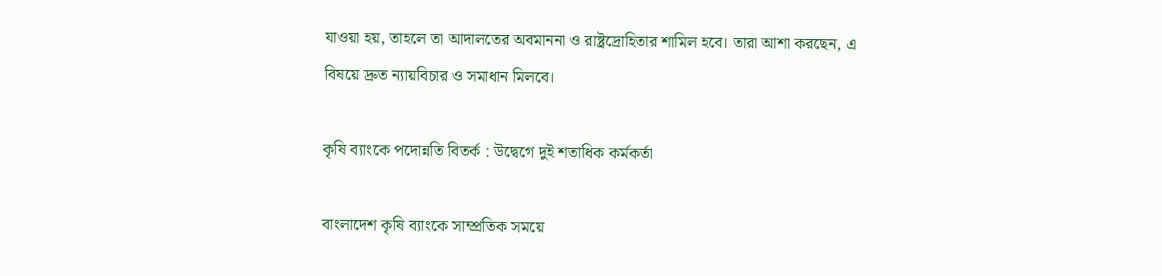যাওয়া হয়, তাহলে তা আদালতের অবমাননা ও রাষ্ট্রদ্রোহিতার শামিল হবে। তারা আশা করছেন, এ বিষয়ে দ্রুত ন্যায়বিচার ও সমাধান মিলবে।

কৃষি ব্যাংকে পদোন্নতি বিতর্ক : উদ্বেগে দুই শতাধিক কর্মকর্তা

বাংলাদেশ কৃষি ব্যাংকে সাম্প্রতিক সময়ে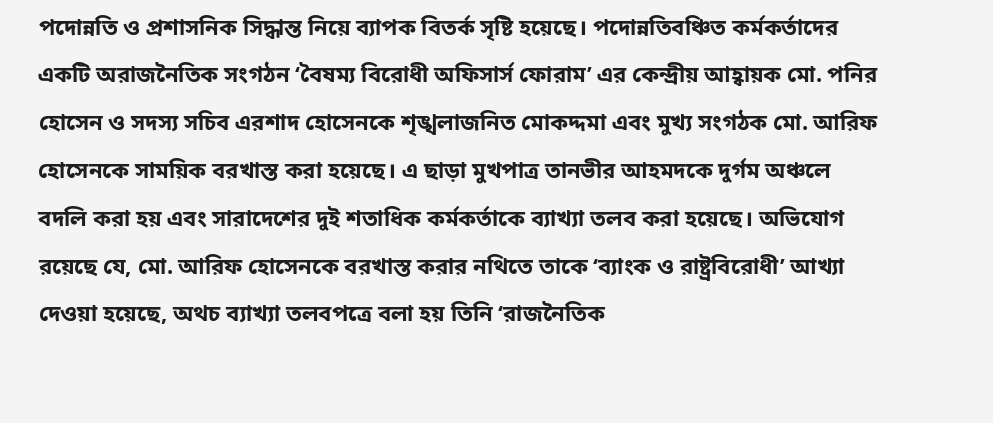পদোন্নতি ও প্রশাসনিক সিদ্ধান্ত নিয়ে ব্যাপক বিতর্ক সৃষ্টি হয়েছে। পদোন্নতিবঞ্চিত কর্মকর্তাদের একটি অরাজনৈতিক সংগঠন ‘বৈষম্য বিরোধী অফিসার্স ফোরাম’ এর কেন্দ্রীয় আহ্বায়ক মো. পনির হোসেন ও সদস্য সচিব এরশাদ হোসেনকে শৃঙ্খলাজনিত মোকদ্দমা এবং মুখ্য সংগঠক মো. আরিফ হোসেনকে সাময়িক বরখাস্ত করা হয়েছে। এ ছাড়া মুখপাত্র তানভীর আহমদকে দুর্গম অঞ্চলে বদলি করা হয় এবং সারাদেশের দুই শতাধিক কর্মকর্তাকে ব্যাখ্যা তলব করা হয়েছে। অভিযোগ রয়েছে যে, মো. আরিফ হোসেনকে বরখাস্ত করার নথিতে তাকে ‘ব্যাংক ও রাষ্ট্রবিরোধী’ আখ্যা দেওয়া হয়েছে, অথচ ব্যাখ্যা তলবপত্রে বলা হয় তিনি ‘রাজনৈতিক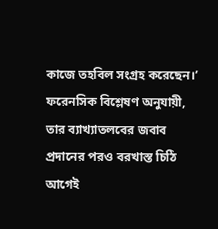কাজে তহবিল সংগ্রহ করেছেন।’ ফরেনসিক বিশ্লেষণ অনুযায়ী, তার ব্যাখ্যাতলবের জবাব প্রদানের পরও বরখাস্ত চিঠি আগেই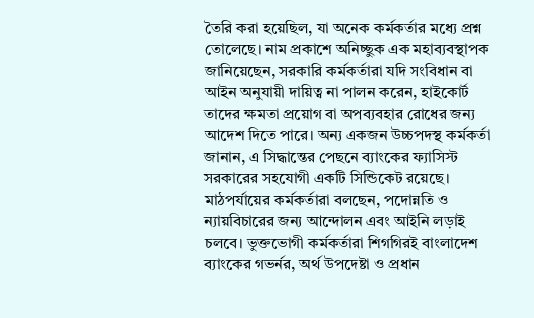তৈরি করা হয়েছিল, যা অনেক কর্মকর্তার মধ্যে প্রশ্ন তোলেছে। নাম প্রকাশে অনিচ্ছুক এক মহাব্যবস্থাপক জানিয়েছেন, সরকারি কর্মকর্তারা যদি সংবিধান বা আইন অনুযায়ী দায়িত্ব না পালন করেন, হাইকোর্ট তাদের ক্ষমতা প্রয়োগ বা অপব্যবহার রোধের জন্য আদেশ দিতে পারে। অন্য একজন উচ্চপদস্থ কর্মকর্তা জানান, এ সিদ্ধান্তের পেছনে ব্যাংকের ফ্যাসিস্ট সরকারের সহযোগী একটি সিন্ডিকেট রয়েছে। মাঠপর্যায়ের কর্মকর্তারা বলছেন, পদোন্নতি ও ন্যায়বিচারের জন্য আন্দোলন এবং আইনি লড়াই চলবে। ভুক্তভোগী কর্মকর্তারা শিগগিরই বাংলাদেশ ব্যাংকের গভর্নর, অর্থ উপদেষ্টা ও প্রধান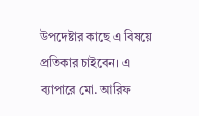উপদেষ্টার কাছে এ বিষয়ে প্রতিকার চাইবেন। এ ব্যাপারে মো. আরিফ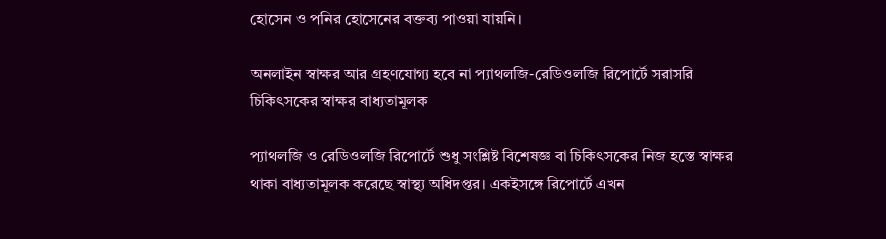হোসেন ও পনির হোসেনের বক্তব্য পাওয়া যায়নি।

অনলাইন স্বাক্ষর আর গ্রহণযোগ্য হবে না প্যাথলজি-রেডিওলজি রিপোর্টে সরাসরি চিকিৎসকের স্বাক্ষর বাধ্যতামূলক

প্যাথলজি ও রেডিওলজি রিপোর্টে শুধু সংশ্লিষ্ট বিশেষজ্ঞ বা চিকিৎসকের নিজ হস্তে স্বাক্ষর থাকা বাধ্যতামূলক করেছে স্বাস্থ্য অধিদপ্তর। একইসঙ্গে রিপোর্টে এখন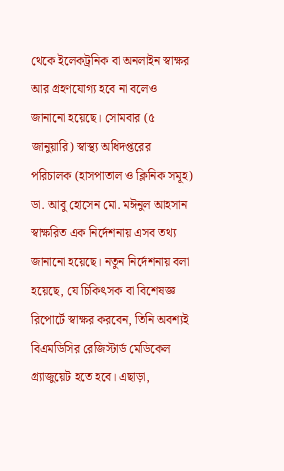থেকে ইলেকট্রনিক বা অনলাইন স্বাক্ষর আর গ্রহণযোগ্য হবে না বলেও জানানো হয়েছে। সোমবার (৫ জানুয়ারি) স্বাস্থ্য অধিদপ্তরের পরিচালক (হাসপাতাল ও ক্লিনিক সমূহ) ডা. আবু হোসেন মো. মঈনুল আহসান স্বাক্ষরিত এক নির্দেশনায় এসব তথ্য জানানো হয়েছে। নতুন নির্দেশনায় বলা হয়েছে, যে চিকিৎসক বা বিশেষজ্ঞ রিপোর্টে স্বাক্ষর করবেন, তিনি অবশ্যই বিএমডিসির রেজিস্টার্ড মেডিকেল গ্র্যাজুয়েট হতে হবে। এছাড়া,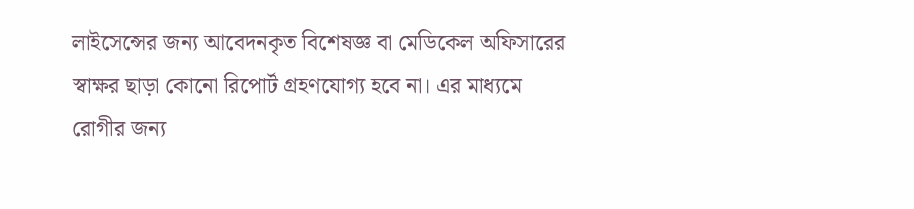লাইসেন্সের জন্য আবেদনকৃত বিশেষজ্ঞ বা মেডিকেল অফিসারের স্বাক্ষর ছাড়া কোনো রিপোর্ট গ্রহণযোগ্য হবে না। এর মাধ্যমে রোগীর জন্য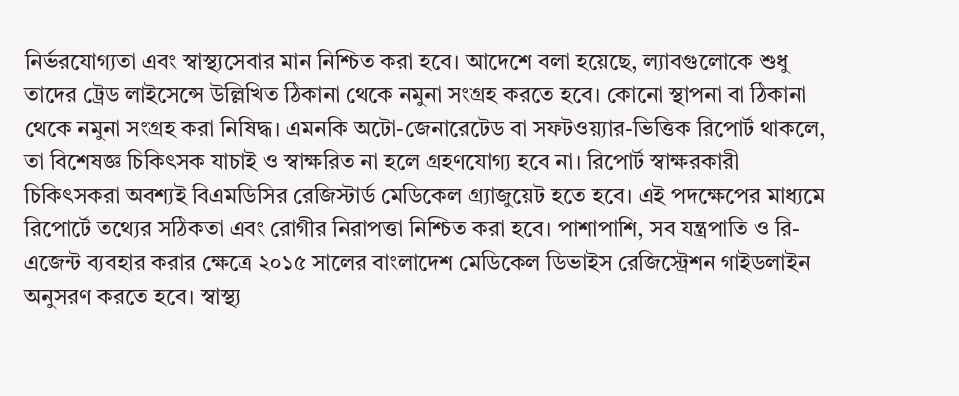নির্ভরযোগ্যতা এবং স্বাস্থ্যসেবার মান নিশ্চিত করা হবে। আদেশে বলা হয়েছে, ল্যাবগুলোকে শুধু তাদের ট্রেড লাইসেন্সে উল্লিখিত ঠিকানা থেকে নমুনা সংগ্রহ করতে হবে। কোনো স্থাপনা বা ঠিকানা থেকে নমুনা সংগ্রহ করা নিষিদ্ধ। এমনকি অটো-জেনারেটেড বা সফটওয়্যার-ভিত্তিক রিপোর্ট থাকলে, তা বিশেষজ্ঞ চিকিৎসক যাচাই ও স্বাক্ষরিত না হলে গ্রহণযোগ্য হবে না। রিপোর্ট স্বাক্ষরকারী চিকিৎসকরা অবশ্যই বিএমডিসির রেজিস্টার্ড মেডিকেল গ্র্যাজুয়েট হতে হবে। এই পদক্ষেপের মাধ্যমে রিপোর্টে তথ্যের সঠিকতা এবং রোগীর নিরাপত্তা নিশ্চিত করা হবে। পাশাপাশি, সব যন্ত্রপাতি ও রি-এজেন্ট ব্যবহার করার ক্ষেত্রে ২০১৫ সালের বাংলাদেশ মেডিকেল ডিভাইস রেজিস্ট্রেশন গাইডলাইন অনুসরণ করতে হবে। স্বাস্থ্য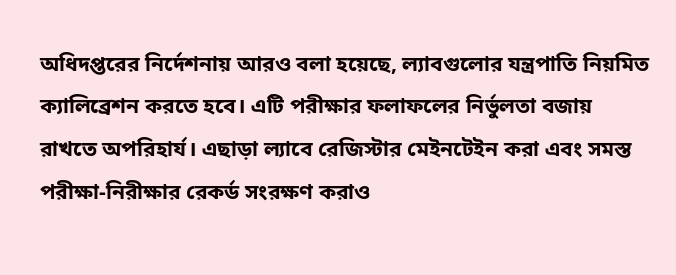অধিদপ্তরের নির্দেশনায় আরও বলা হয়েছে, ল্যাবগুলোর যন্ত্রপাতি নিয়মিত ক্যালিব্রেশন করতে হবে। এটি পরীক্ষার ফলাফলের নির্ভুলতা বজায় রাখতে অপরিহার্য। এছাড়া ল্যাবে রেজিস্টার মেইনটেইন করা এবং সমস্ত পরীক্ষা-নিরীক্ষার রেকর্ড সংরক্ষণ করাও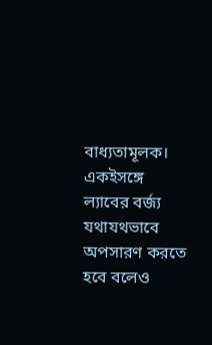বাধ্যতামূলক। একইসঙ্গে ল্যাবের বর্জ্য যথাযথভাবে অপসারণ করতে হবে বলেও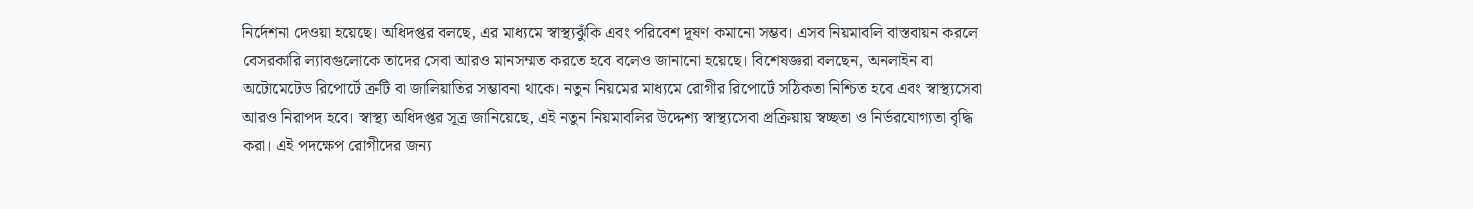নির্দেশনা দেওয়া হয়েছে। অধিদপ্তর বলছে, এর মাধ্যমে স্বাস্থ্যঝুঁকি এবং পরিবেশ দূষণ কমানো সম্ভব। এসব নিয়মাবলি বাস্তবায়ন করলে বেসরকারি ল্যাবগুলোকে তাদের সেবা আরও মানসম্মত করতে হবে বলেও জানানো হয়েছে। বিশেষজ্ঞরা বলছেন, অনলাইন বা অটোমেটেড রিপোর্টে ত্রুটি বা জালিয়াতির সম্ভাবনা থাকে। নতুন নিয়মের মাধ্যমে রোগীর রিপোর্টে সঠিকতা নিশ্চিত হবে এবং স্বাস্থ্যসেবা আরও নিরাপদ হবে। স্বাস্থ্য অধিদপ্তর সূত্র জানিয়েছে, এই নতুন নিয়মাবলির উদ্দেশ্য স্বাস্থ্যসেবা প্রক্রিয়ায় স্বচ্ছতা ও নির্ভরযোগ্যতা বৃদ্ধি করা। এই পদক্ষেপ রোগীদের জন্য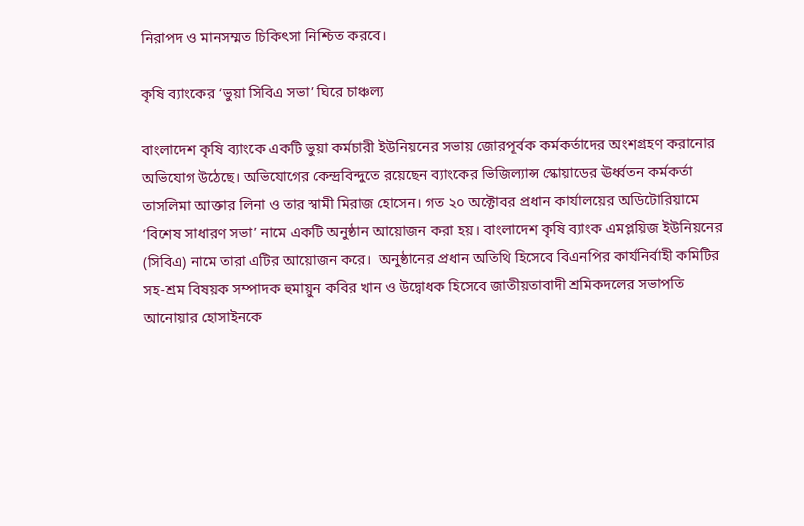নিরাপদ ও মানসম্মত চিকিৎসা নিশ্চিত করবে।

কৃষি ব্যাংকের ‘ভুয়া সিবিএ সভা’ ঘিরে চাঞ্চল্য

বাংলাদেশ কৃষি ব্যাংকে একটি ভুয়া কর্মচারী ইউনিয়নের সভায় জোরপূর্বক কর্মকর্তাদের অংশগ্রহণ করানোর অভিযোগ উঠেছে। অভিযোগের কেন্দ্রবিন্দুতে রয়েছেন ব্যাংকের ভিজিল্যান্স স্কোয়াডের ঊর্ধ্বতন কর্মকর্তা তাসলিমা আক্তার লিনা ও তার স্বামী মিরাজ হোসেন। গত ২০ অক্টোবর প্রধান কার্যালয়ের অডিটোরিয়ামে ‘বিশেষ সাধারণ সভা’ নামে একটি অনুষ্ঠান আয়োজন করা হয়। বাংলাদেশ কৃষি ব্যাংক এমপ্লয়িজ ইউনিয়নের (সিবিএ) নামে তারা এটির আয়োজন করে।  অনুষ্ঠানের প্রধান অতিথি হিসেবে বিএনপির কার্যনির্বাহী কমিটির সহ-শ্রম বিষয়ক সম্পাদক হুমায়ুন কবির খান ও উদ্বোধক হিসেবে জাতীয়তাবাদী শ্রমিকদলের সভাপতি আনোয়ার হোসাইনকে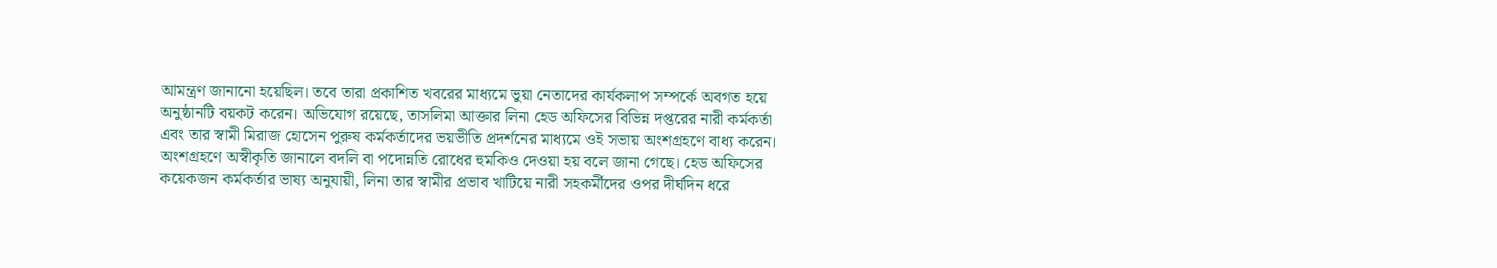আমন্ত্রণ জানানো হয়েছিল। তবে তারা প্রকাশিত খবরের মাধ্যমে ভুয়া নেতাদের কার্যকলাপ সম্পর্কে অবগত হয়ে অনুষ্ঠানটি বয়কট করেন। অভিযোগ রয়েছে, তাসলিমা আক্তার লিনা হেড অফিসের বিভিন্ন দপ্তরের নারী কর্মকর্তা এবং তার স্বামী মিরাজ হোসেন পুরুষ কর্মকর্তাদের ভয়ভীতি প্রদর্শনের মাধ্যমে ওই সভায় অংশগ্রহণে বাধ্য করেন। অংশগ্রহণে অস্বীকৃতি জানালে বদলি বা পদোন্নতি রোধের হুমকিও দেওয়া হয় বলে জানা গেছে। হেড অফিসের কয়েকজন কর্মকর্তার ভাষ্য অনুযায়ী, লিনা তার স্বামীর প্রভাব খাটিয়ে নারী সহকর্মীদের ওপর দীর্ঘদিন ধরে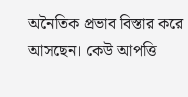অনৈতিক প্রভাব বিস্তার করে আসছেন। কেউ আপত্তি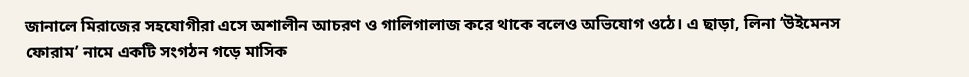জানালে মিরাজের সহযোগীরা এসে অশালীন আচরণ ও গালিগালাজ করে থাকে বলেও অভিযোগ ওঠে। এ ছাড়া, লিনা ‘উইমেনস ফোরাম’ নামে একটি সংগঠন গড়ে মাসিক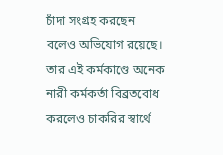চাঁদা সংগ্রহ করছেন বলেও অভিযোগ রয়েছে। তার এই কর্মকাণ্ডে অনেক নারী কর্মকর্তা বিব্রতবোধ করলেও চাকরির স্বার্থে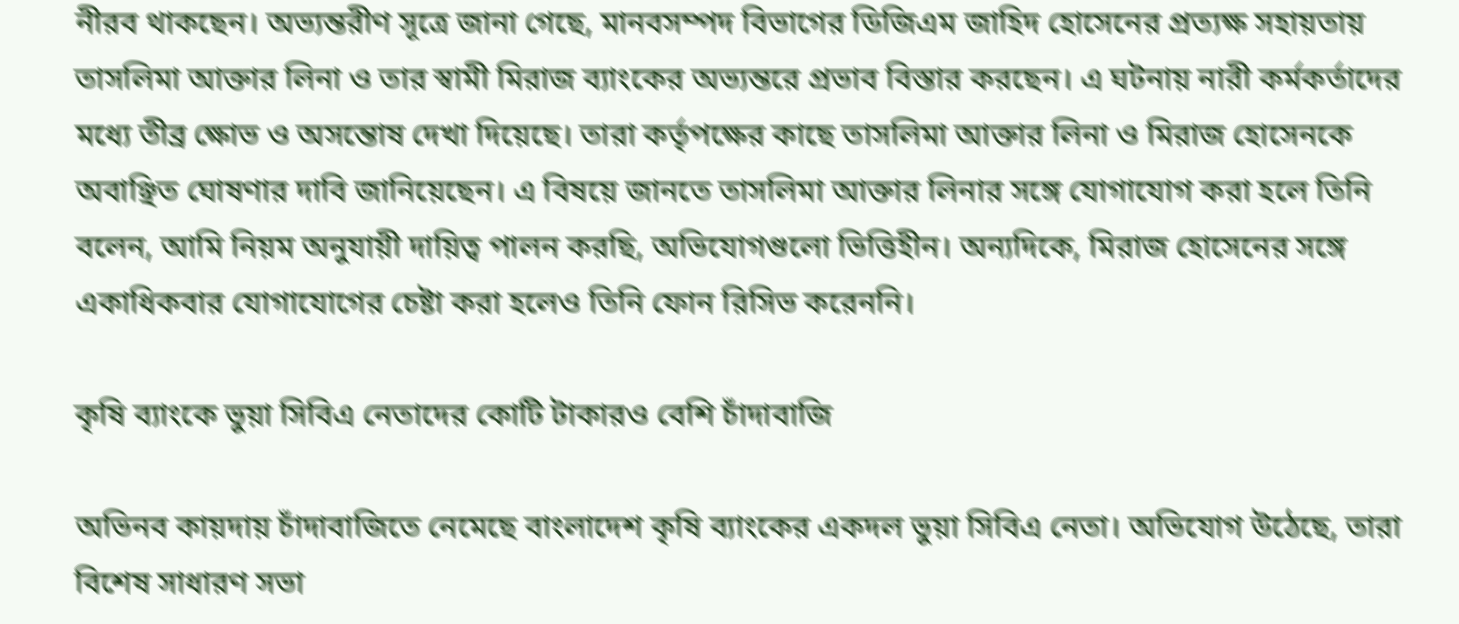নীরব থাকছেন। অভ্যন্তরীণ সূত্রে জানা গেছে, মানবসম্পদ বিভাগের ডিজিএম জাহিদ হোসেনের প্রত্যক্ষ সহায়তায় তাসলিমা আক্তার লিনা ও তার স্বামী মিরাজ ব্যাংকের অভ্যন্তরে প্রভাব বিস্তার করছেন। এ ঘটনায় নারী কর্মকর্তাদের মধ্যে তীব্র ক্ষোভ ও অসন্তোষ দেখা দিয়েছে। তারা কর্তৃপক্ষের কাছে তাসলিমা আক্তার লিনা ও মিরাজ হোসেনকে অবাঞ্ছিত ঘোষণার দাবি জানিয়েছেন। এ বিষয়ে জানতে তাসলিমা আক্তার লিনার সঙ্গে যোগাযোগ করা হলে তিনি বলেন, আমি নিয়ম অনুযায়ী দায়িত্ব পালন করছি, অভিযোগগুলো ভিত্তিহীন। অন্যদিকে, মিরাজ হোসেনের সঙ্গে একাধিকবার যোগাযোগের চেষ্টা করা হলেও তিনি ফোন রিসিভ করেননি।

কৃষি ব্যাংকে ভুয়া সিবিএ নেতাদের কোটি টাকারও বেশি চাঁদাবাজি

অভিনব কায়দায় চাঁদাবাজিতে নেমেছে বাংলাদেশ কৃষি ব্যাংকের একদল ভুয়া সিবিএ নেতা। অভিযোগ উঠেছে, তারা বিশেষ সাধারণ সভা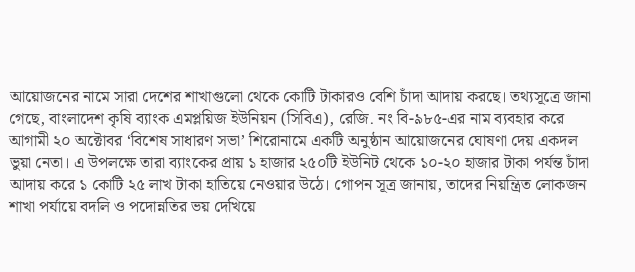আয়োজনের নামে সারা দেশের শাখাগুলো থেকে কোটি টাকারও বেশি চাঁদা আদায় করছে। তথ্যসূত্রে জানা গেছে, বাংলাদেশ কৃষি ব্যাংক এমপ্লয়িজ ইউনিয়ন (সিবিএ), রেজি. নং বি-৯৮৫-এর নাম ব্যবহার করে আগামী ২০ অক্টোবর ‘বিশেষ সাধারণ সভা’ শিরোনামে একটি অনুষ্ঠান আয়োজনের ঘোষণা দেয় একদল ভুয়া নেতা। এ উপলক্ষে তারা ব্যাংকের প্রায় ১ হাজার ২৫০টি ইউনিট থেকে ১০-২০ হাজার টাকা পর্যন্ত চাঁদা আদায় করে ১ কোটি ২৫ লাখ টাকা হাতিয়ে নেওয়ার উঠে। গোপন সূত্র জানায়, তাদের নিয়ন্ত্রিত লোকজন শাখা পর্যায়ে বদলি ও পদোন্নতির ভয় দেখিয়ে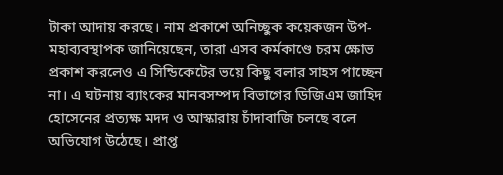টাকা আদায় করছে। নাম প্রকাশে অনিচ্ছুক কয়েকজন উপ-মহাব্যবস্থাপক জানিয়েছেন, তারা এসব কর্মকাণ্ডে চরম ক্ষোভ প্রকাশ করলেও এ সিন্ডিকেটের ভয়ে কিছু বলার সাহস পাচ্ছেন না। এ ঘটনায় ব্যাংকের মানবসম্পদ বিভাগের ডিজিএম জাহিদ হোসেনের প্রত্যক্ষ মদদ ও আস্কারায় চাঁদাবাজি চলছে বলে অভিযোগ উঠেছে। প্রাপ্ত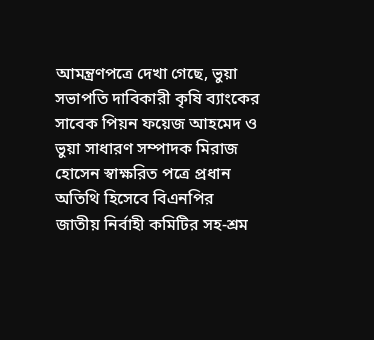আমন্ত্রণপত্রে দেখা গেছে, ভুয়া সভাপতি দাবিকারী কৃষি ব্যাংকের সাবেক পিয়ন ফয়েজ আহমেদ ও ভুয়া সাধারণ সম্পাদক মিরাজ হোসেন স্বাক্ষরিত পত্রে প্রধান অতিথি হিসেবে বিএনপির জাতীয় নির্বাহী কমিটির সহ-শ্রম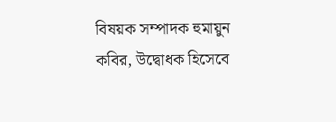বিষয়ক সম্পাদক হুমায়ুন কবির, উদ্বোধক হিসেবে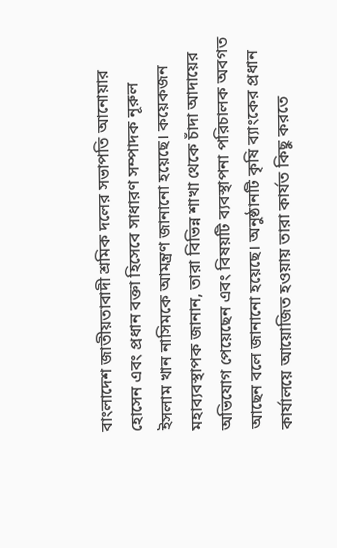বাংলাদেশ জাতীয়তাবাদী শ্রমিক দলের সভাপতি আনোয়ার হোসেন এবং প্রধান বক্তা হিসেবে সাধারণ সম্পাদক নূরুল ইসলাম খান নাসিমকে আমন্ত্রণ জানানো হয়েছে। কয়েকজন মহাব্যবস্থাপক জানান, তারা বিভিন্ন শাখা থেকে চাঁদা আদায়ের অভিযোগ পেয়েছেন এবং বিষয়টি ব্যবস্থাপনা পরিচালক অবগত আছেন বলে জানানো হয়েছে। অনুষ্ঠানটি কৃষি ব্যাংকের প্রধান কার্যালয়ে আয়োজিত হওয়ায় তারা কার্যত কিছু করতে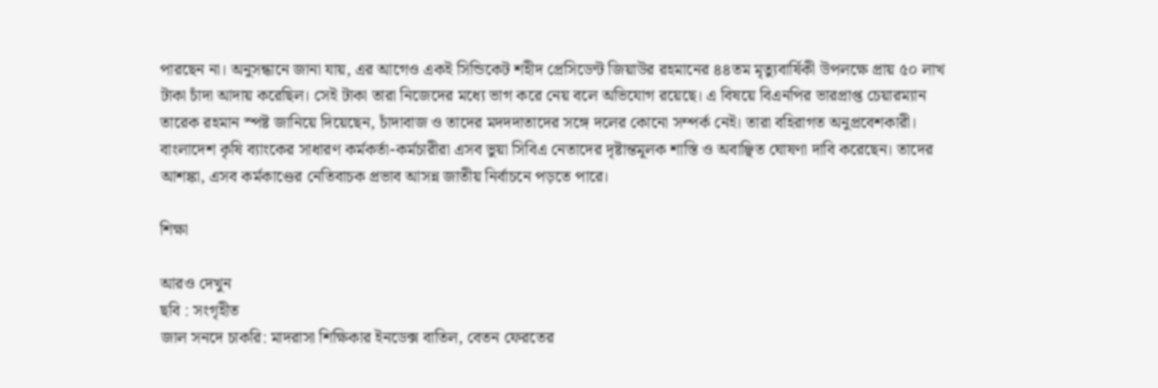পারছেন না। অনুসন্ধানে জানা যায়, এর আগেও একই সিন্ডিকেট শহীদ প্রেসিডেন্ট জিয়াউর রহমানের ৪৪তম মৃত্যুবার্ষিকী উপলক্ষে প্রায় ৫০ লাখ টাকা চাঁদা আদায় করেছিল। সেই টাকা তারা নিজেদের মধ্যে ভাগ করে নেয় বলে অভিযোগ রয়েছে। এ বিষয়ে বিএনপির ভারপ্রাপ্ত চেয়ারম্যান তারেক রহমান স্পষ্ট জানিয়ে দিয়েছেন, চাঁদাবাজ ও তাদের মদদদাতাদের সঙ্গে দলের কোনো সম্পর্ক নেই। তারা বহিরাগত অনুপ্রবেশকারী। বাংলাদেশ কৃষি ব্যাংকের সাধারণ কর্মকর্তা-কর্মচারীরা এসব ভুয়া সিবিএ নেতাদের দৃষ্টান্তমূলক শাস্তি ও অবাঞ্ছিত ঘোষণা দাবি করেছেন। তাদের আশঙ্কা, এসব কর্মকাণ্ডের নেতিবাচক প্রভাব আসন্ন জাতীয় নির্বাচনে পড়তে পারে।

শিক্ষা

আরও দেখুন
ছবি : সংগৃহীত
জাল সনদে চাকরি: মাদরাসা শিক্ষিকার ইনডেক্স বাতিল, বেতন ফেরতের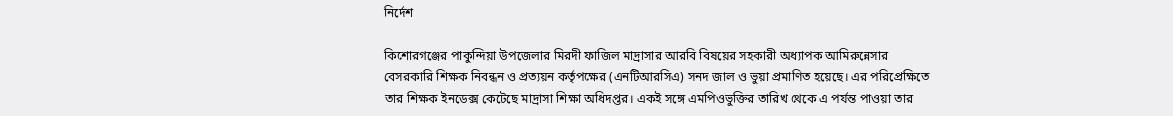নির্দেশ

কিশোরগঞ্জের পাকুন্দিয়া উপজেলার মিরদী ফাজিল মাদ্রাসার আরবি বিষয়ের সহকারী অধ্যাপক আমিরুন্নেসার বেসরকারি শিক্ষক নিবন্ধন ও প্রত্যয়ন কর্তৃপক্ষের (এনটিআরসিএ) সনদ জাল ও ভুয়া প্রমাণিত হয়েছে। এর পরিপ্রেক্ষিতে তার শিক্ষক ইনডেক্স কেটেছে মাদ্রাসা শিক্ষা অধিদপ্তর। একই সঙ্গে এমপিওভুক্তির তারিখ থেকে এ পর্যন্ত পাওয়া তার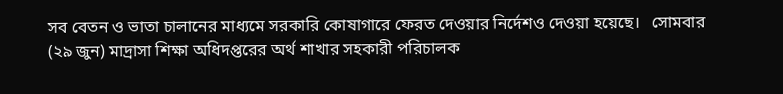সব বেতন ও ভাতা চালানের মাধ্যমে সরকারি কোষাগারে ফেরত দেওয়ার নির্দেশও দেওয়া হয়েছে।   সোমবার (২৯ জুন) মাদ্রাসা শিক্ষা অধিদপ্তরের অর্থ শাখার সহকারী পরিচালক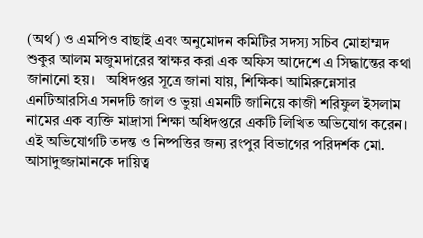(অর্থ) ও এমপিও বাছাই এবং অনুমোদন কমিটির সদস্য সচিব মোহাম্মদ শুকুর আলম মজুমদারের স্বাক্ষর করা এক অফিস আদেশে এ সিদ্ধান্তের কথা জানানো হয়।   অধিদপ্তর সূত্রে জানা যায়, শিক্ষিকা আমিরুন্নেসার এনটিআরসিএ সনদটি জাল ও ভুয়া এমনটি জানিয়ে কাজী শরিফুল ইসলাম নামের এক ব্যক্তি মাদ্রাসা শিক্ষা অধিদপ্তরে একটি লিখিত অভিযোগ করেন। এই অভিযোগটি তদন্ত ও নিষ্পত্তির জন্য রংপুর বিভাগের পরিদর্শক মো. আসাদুজ্জামানকে দায়িত্ব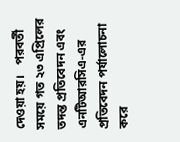দেওয়া হয়।   পরবর্তী সময়ে গত ২৩ এপ্রিলের তদন্ত প্রতিবেদন এবং এনটিআরসিএ-এর প্রতিবেদন পর্যালোচনা করে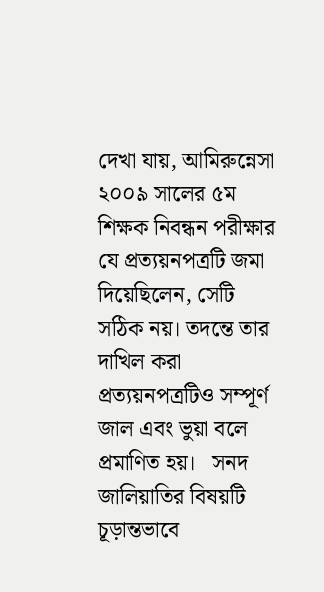দেখা যায়, আমিরুন্নেসা ২০০৯ সালের ৫ম শিক্ষক নিবন্ধন পরীক্ষার যে প্রত্যয়নপত্রটি জমা দিয়েছিলেন, সেটি সঠিক নয়। তদন্তে তার দাখিল করা প্রত্যয়নপত্রটিও সম্পূর্ণ জাল এবং ভুয়া বলে প্রমাণিত হয়।   সনদ জালিয়াতির বিষয়টি চূড়ান্তভাবে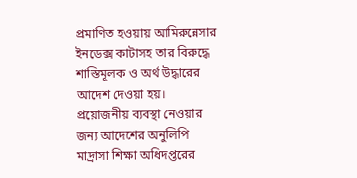প্রমাণিত হওয়ায় আমিরুন্নেসার ইনডেক্স কাটাসহ তার বিরুদ্ধে শাস্তিমূলক ও অর্থ উদ্ধারের আদেশ দেওয়া হয়।   প্রয়োজনীয় ব্যবস্থা নেওয়ার জন্য আদেশের অনুলিপি মাদ্রাসা শিক্ষা অধিদপ্তরের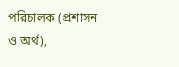পরিচালক (প্রশাসন ও অর্থ),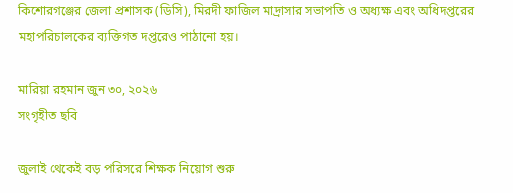কিশোরগঞ্জের জেলা প্রশাসক (ডিসি), মিরদী ফাজিল মাদ্রাসার সভাপতি ও অধ্যক্ষ এবং অধিদপ্তরের মহাপরিচালকের ব্যক্তিগত দপ্তরেও পাঠানো হয়।

মারিয়া রহমান জুন ৩০, ২০২৬
সংগৃহীত ছবি

জুলাই থেকেই বড় পরিসরে শিক্ষক নিয়োগ শুরু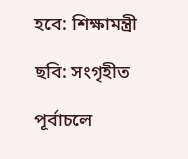হবে: শিক্ষামন্ত্রী

ছবি: সংগৃহীত

পূর্বাচলে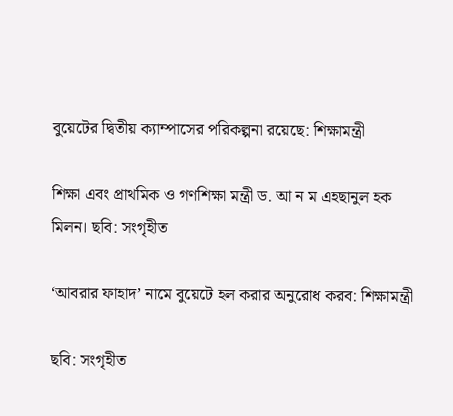বুয়েটের দ্বিতীয় ক্যাম্পাসের পরিকল্পনা রয়েছে: শিক্ষামন্ত্রী

শিক্ষা এবং প্রাথমিক ও গণশিক্ষা মন্ত্রী ড. আ ন ম এহছানুল হক মিলন। ছবি: সংগৃহীত

‘আবরার ফাহাদ’ নামে বুয়েটে হল করার অনুরোধ করব: শিক্ষামন্ত্রী

ছবি: সংগৃহীত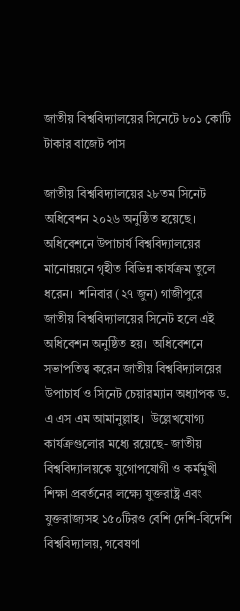জাতীয় বিশ্ববিদ্যালয়ের সিনেটে ৮০১ কোটি টাকার বাজেট পাস

জাতীয় বিশ্ববিদ্যালয়ের ২৮তম সিনেট অধিবেশন ২০২৬ অনুষ্ঠিত হয়েছে। অধিবেশনে উপাচার্য বিশ্ববিদ্যালয়ের মানোন্নয়নে গৃহীত বিভিন্ন কার্যক্রম তুলে ধরেন।  শনিবার (২৭ জুন) গাজীপুরে জাতীয় বিশ্ববিদ্যালয়ের সিনেট হলে এই অধিবেশন অনুষ্ঠিত হয়।  অধিবেশনে সভাপতিত্ব করেন জাতীয় বিশ্ববিদ্যালয়ের উপাচার্য ও সিনেট চেয়ারম্যান অধ্যাপক ড. এ এস এম আমানুল্লাহ।  উল্লেখযোগ্য কার্যক্রগুলোর মধ্যে রয়েছে- জাতীয় বিশ্ববিদ্যালয়কে যুগোপযোগী ও কর্মমুখী শিক্ষা প্রবর্তনের লক্ষ্যে যুক্তরাষ্ট্র এবং যুক্তরাজ্যসহ ১৫০টিরও বেশি দেশি-বিদেশি বিশ্ববিদ্যালয়, গবেষণা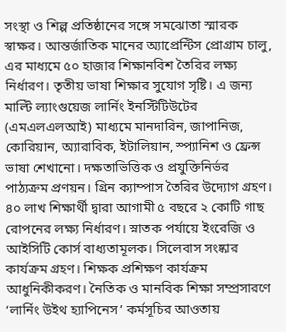সংস্থা ও শিল্প প্রতিষ্ঠানের সঙ্গে সমঝোতা স্মারক স্বাক্ষর। আন্তর্জাতিক মানের অ্যাপ্রেন্টিস প্রোগ্রাম চালু, এর মাধ্যমে ৫০ হাজার শিক্ষানবিশ তৈরির লক্ষ্য নির্ধারণ। তৃতীয় ভাষা শিক্ষার সুযোগ সৃষ্টি। এ জন্য মাল্টি ল্যাংগুয়েজ লার্নিং ইনস্টিটিউটের (এমএলএলআই) মাধ্যমে মানদারিন, জাপানিজ, কোরিয়ান, অ্যারাবিক, ইটালিয়ান, স্প্যানিশ ও ফ্রেন্স ভাষা শেখানো। দক্ষতাভিত্তিক ও প্রযুক্তিনির্ভর পাঠ্যক্রম প্রণয়ন। গ্রিন ক্যাম্পাস তৈরির উদ্যোগ গ্রহণ। ৪০ লাখ শিক্ষার্থী দ্বারা আগামী ৫ বছরে ২ কোটি গাছ রোপনের লক্ষ্য নির্ধারণ। স্নাতক পর্যায়ে ইংরেজি ও আইসিটি কোর্স বাধ্যতামূলক। সিলেবাস সংষ্কার কার্যক্রম গ্রহণ। শিক্ষক প্রশিক্ষণ কার্যক্রম আধুনিকীকরণ। নৈতিক ও মানবিক শিক্ষা সম্প্রসারণে ‘লার্নিং উইথ হ্যাপিনেস’ কর্মসূচির আওতায়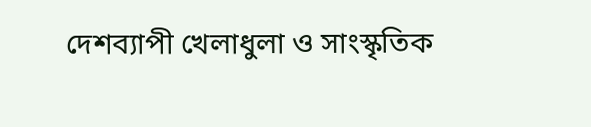দেশব্যাপী খেলাধুলা ও সাংস্কৃতিক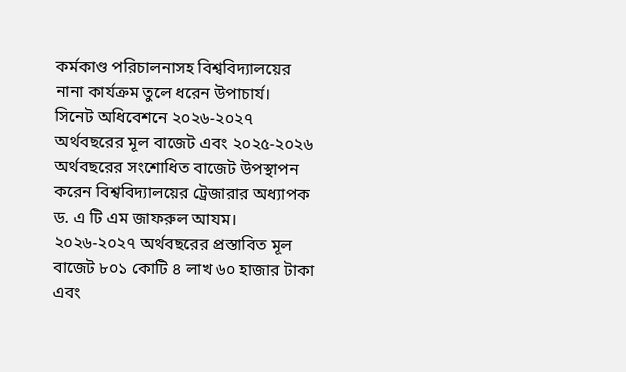কর্মকাণ্ড পরিচালনাসহ বিশ্ববিদ্যালয়ের নানা কার্যক্রম তুলে ধরেন উপাচার্য।   সিনেট অধিবেশনে ২০২৬-২০২৭ অর্থবছরের মূল বাজেট এবং ২০২৫-২০২৬ অর্থবছরের সংশোধিত বাজেট উপস্থাপন করেন বিশ্ববিদ্যালয়ের ট্রেজারার অধ্যাপক ড. এ টি এম জাফরুল আযম।  ২০২৬-২০২৭ অর্থবছরের প্রস্তাবিত মূল বাজেট ৮০১ কোটি ৪ লাখ ৬০ হাজার টাকা এবং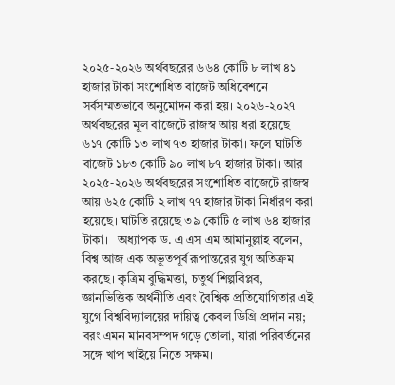২০২৫-২০২৬ অর্থবছরের ৬৬৪ কোটি ৮ লাখ ৪১ হাজার টাকা সংশোধিত বাজেট অধিবেশনে সর্বসম্মতভাবে অনুমোদন করা হয়। ২০২৬-২০২৭ অর্থবছরের মূল বাজেটে রাজস্ব আয় ধরা হয়েছে ৬১৭ কোটি ১৩ লাখ ৭৩ হাজার টাকা। ফলে ঘাটতি বাজেট ১৮৩ কোটি ৯০ লাখ ৮৭ হাজার টাকা। আর ২০২৫-২০২৬ অর্থবছরের সংশোধিত বাজেটে রাজস্ব আয় ৬২৫ কোটি ২ লাখ ৭৭ হাজার টাকা নির্ধারণ করা হয়েছে। ঘাটতি রয়েছে ৩৯ কোটি ৫ লাখ ৬৪ হাজার টাকা।   অধ্যাপক ড. এ এস এম আমানুল্লাহ বলেন, বিশ্ব আজ এক অভূতপূর্ব রূপান্তরের যুগ অতিক্রম করছে। কৃত্রিম বুদ্ধিমত্তা, চতুর্থ শিল্পবিপ্লব, জ্ঞানভিত্তিক অর্থনীতি এবং বৈশ্বিক প্রতিযোগিতার এই যুগে বিশ্ববিদ্যালয়ের দায়িত্ব কেবল ডিগ্রি প্রদান নয়; বরং এমন মানবসম্পদ গড়ে তোলা, যারা পরিবর্তনের সঙ্গে খাপ খাইয়ে নিতে সক্ষম।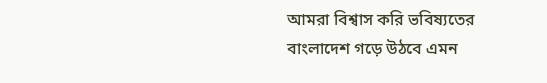আমরা বিশ্বাস করি ভবিষ্যতের বাংলাদেশ গড়ে উঠবে এমন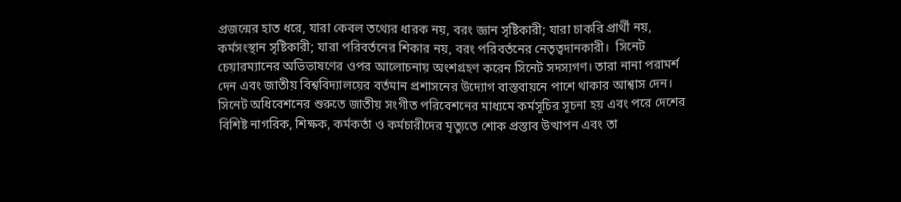প্রজন্মের হাত ধরে, যারা কেবল তথ্যের ধারক নয়, বরং জ্ঞান সৃষ্টিকারী; যারা চাকরি প্রার্থী নয়, কর্মসংস্থান সৃষ্টিকারী; যারা পরিবর্তনের শিকার নয়, বরং পরিবর্তনের নেতৃত্বদানকারী।  সিনেট চেয়ারম্যানের অভিভাষণের ওপর আলোচনায় অংশগ্রহণ করেন সিনেট সদস্যগণ। তারা নানা পরামর্শ দেন এবং জাতীয় বিশ্ববিদ্যালয়ের বর্তমান প্রশাসনের উদ্যোগ বাস্তবায়নে পাশে থাকার আশ্বাস দেন। সিনেট অধিবেশনের শুরুতে জাতীয় সংগীত পরিবেশনের মাধ্যমে কর্মসূচির সূচনা হয় এবং পরে দেশের বিশিষ্ট নাগরিক, শিক্ষক, কর্মকর্তা ও কর্মচারীদের মৃত্যুতে শোক প্রস্তাব উত্থাপন এবং তা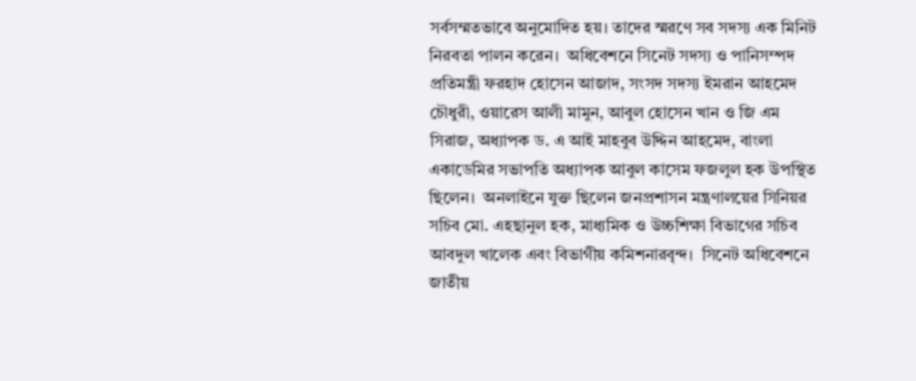সর্বসম্মতভাবে অনুমোদিত হয়। তাদের স্মরণে সব সদস্য এক মিনিট নিরবতা পালন করেন।  অধিবেশনে সিনেট সদস্য ও পানিসম্পদ প্রতিমন্ত্রী ফরহাদ হোসেন আজাদ, সংসদ সদস্য ইমরান আহমেদ চৌধুরী, ওয়ারেস আলী মামুন, আবুল হোসেন খান ও জি এম সিরাজ, অধ্যাপক ড. এ আই মাহবুব উদ্দিন আহমেদ, বাংলা একাডেমির সভাপতি অধ্যাপক আবুল কাসেম ফজলুল হক উপস্থিত ছিলেন।  অনলাইনে যুক্ত ছিলেন জনপ্রশাসন মন্ত্রণালয়ের সিনিয়র সচিব মো. এহছানুল হক, মাধ্যমিক ও উচ্চশিক্ষা বিভাগের সচিব আবদুল খালেক এবং বিভাগীয় কমিশনারবৃন্দ।  সিনেট অধিবেশনে জাতীয়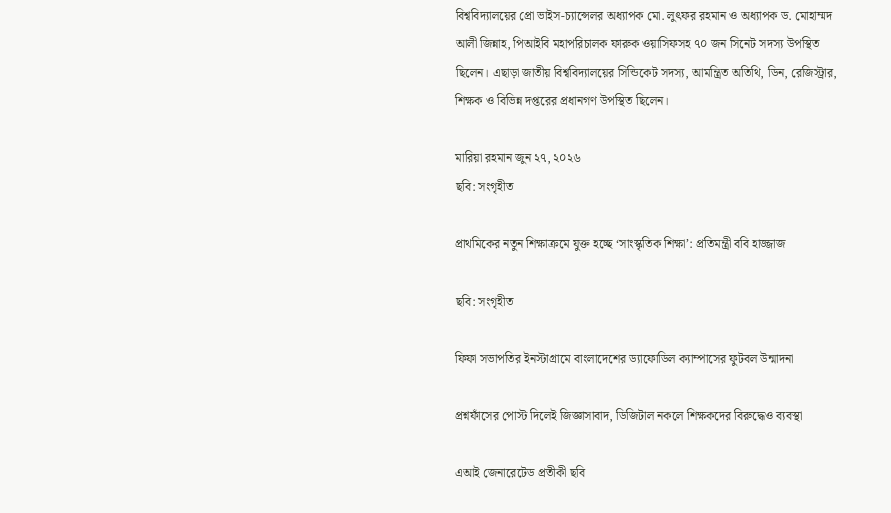বিশ্ববিদ্যালয়ের প্রো ভাইস-চ্যান্সেলর অধ্যাপক মো. লুৎফর রহমান ও অধ্যাপক ড. মোহাম্মদ আলী জিন্নাহ, পিআইবি মহাপরিচালক ফারুক ওয়াসিফসহ ৭০ জন সিনেট সদস্য উপস্থিত ছিলেন। এছাড়া জাতীয় বিশ্ববিদ্যালয়ের সিন্ডিকেট সদস্য, আমন্ত্রিত অতিথি, ডিন, রেজিস্ট্রার, শিক্ষক ও বিভিন্ন দপ্তরের প্রধানগণ উপস্থিত ছিলেন।

মারিয়া রহমান জুন ২৭, ২০২৬
ছবি: সংগৃহীত

প্রাথমিকের নতুন শিক্ষাক্রমে যুক্ত হচ্ছে ‘সাংস্কৃতিক শিক্ষা’: প্রতিমন্ত্রী ববি হাজ্জাজ

ছবি: সংগৃহীত

ফিফা সভাপতির ইনস্টাগ্রামে বাংলাদেশের ড্যাফোডিল ক্যাম্পাসের ফুটবল উন্মাদনা

প্রশ্নফাঁসের পোস্ট দিলেই জিজ্ঞাসাবাদ, ডিজিটাল নকলে শিক্ষকদের বিরুদ্ধেও ব্যবস্থা

এআই জেনারেটেড প্রতীকী ছবি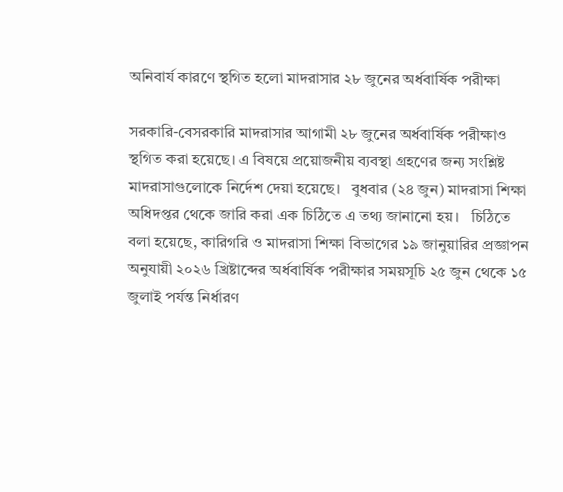অনিবার্য কারণে স্থগিত হলো মাদরাসার ২৮ জুনের অর্ধবার্ষিক পরীক্ষা

সরকারি-বেসরকারি মাদরাসার আগামী ২৮ জুনের অর্ধবার্ষিক পরীক্ষাও স্থগিত করা হয়েছে। এ বিষয়ে প্রয়োজনীয় ব্যবস্থা গ্রহণের জন্য সংশ্লিষ্ট মাদরাসাগুলোকে নির্দেশ দেয়া হয়েছে।   বুধবার (২৪ জুন) মাদরাসা শিক্ষা অধিদপ্তর থেকে জারি করা এক চিঠিতে এ তথ্য জানানো হয়।   চিঠিতে বলা হয়েছে, কারিগরি ও মাদরাসা শিক্ষা বিভাগের ১৯ জানুয়ারির প্রজ্ঞাপন অনুযায়ী ২০২৬ খ্রিষ্টাব্দের অর্ধবার্ষিক পরীক্ষার সময়সূচি ২৫ জুন থেকে ১৫ জুলাই পর্যন্ত নির্ধারণ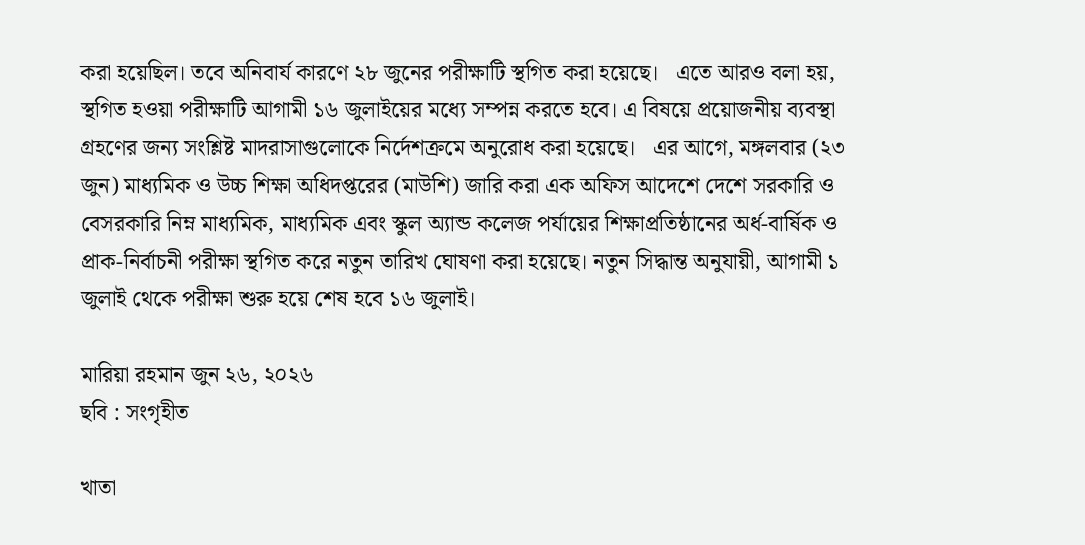করা হয়েছিল। তবে অনিবার্য কারণে ২৮ জুনের পরীক্ষাটি স্থগিত করা হয়েছে।   এতে আরও বলা হয়, স্থগিত হওয়া পরীক্ষাটি আগামী ১৬ জুলাইয়ের মধ্যে সম্পন্ন করতে হবে। এ বিষয়ে প্রয়োজনীয় ব্যবস্থা গ্রহণের জন্য সংশ্লিষ্ট মাদরাসাগুলোকে নির্দেশক্রমে অনুরোধ করা হয়েছে।   এর আগে, মঙ্গলবার (২৩ জুন) মাধ্যমিক ও উচ্চ শিক্ষা অধিদপ্তরের (মাউশি) জারি করা এক অফিস আদেশে দেশে সরকারি ও বেসরকারি নিম্ন মাধ্যমিক, মাধ্যমিক এবং স্কুল অ্যান্ড কলেজ পর্যায়ের শিক্ষাপ্রতিষ্ঠানের অর্ধ-বার্ষিক ও প্রাক-নির্বাচনী পরীক্ষা স্থগিত করে নতুন তারিখ ঘোষণা করা হয়েছে। নতুন সিদ্ধান্ত অনুযায়ী, আগামী ১ জুলাই থেকে পরীক্ষা শুরু হয়ে শেষ হবে ১৬ জুলাই।

মারিয়া রহমান জুন ২৬, ২০২৬
ছবি : সংগৃহীত

খাতা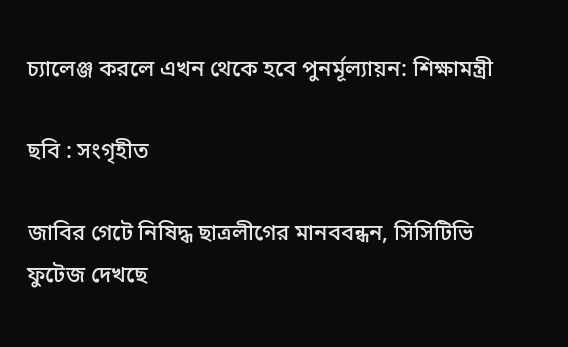চ্যালেঞ্জ করলে এখন থেকে হবে পুনর্মূল্যায়ন: শিক্ষামন্ত্রী

ছবি : সংগৃহীত

জাবির গেটে নিষিদ্ধ ছাত্রলীগের মানববন্ধন, সিসিটিভি ফুটেজ দেখছে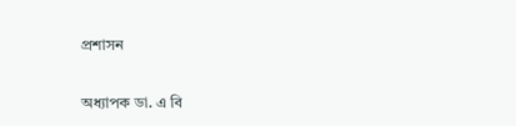প্রশাসন

অধ্যাপক ডা. এ বি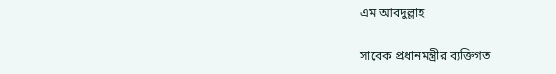এম আবদুল্লাহ

সাবেক প্রধানমন্ত্রীর ব্যক্তিগত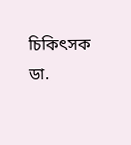চিকিৎসক ডা.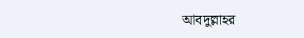আবদুল্লাহর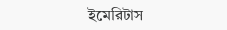ইমেরিটাস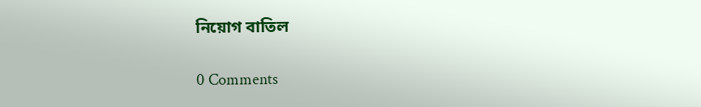নিয়োগ বাতিল

0 Comments